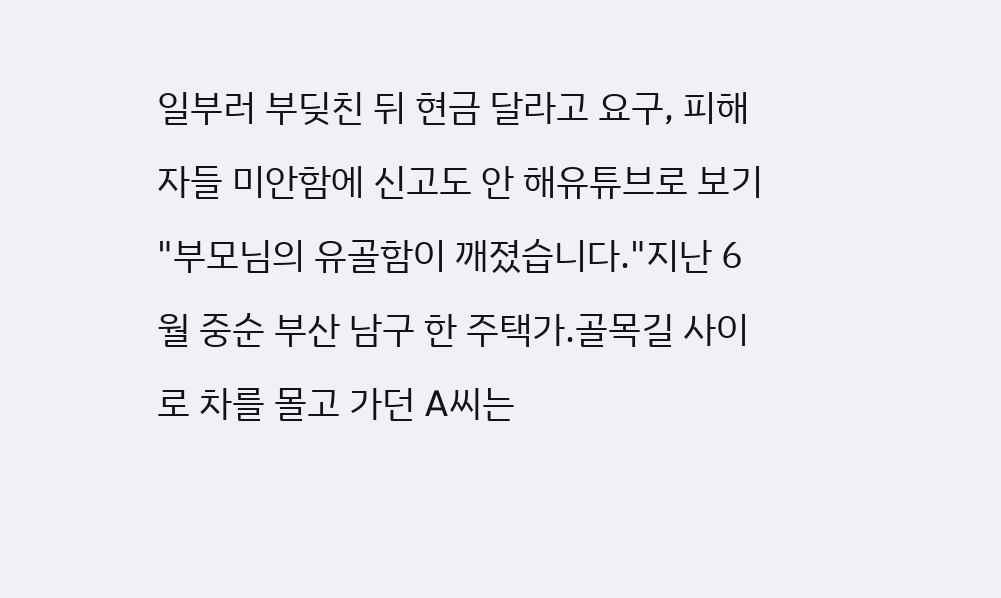일부러 부딪친 뒤 현금 달라고 요구, 피해자들 미안함에 신고도 안 해유튜브로 보기 "부모님의 유골함이 깨졌습니다."지난 6월 중순 부산 남구 한 주택가.골목길 사이로 차를 몰고 가던 A씨는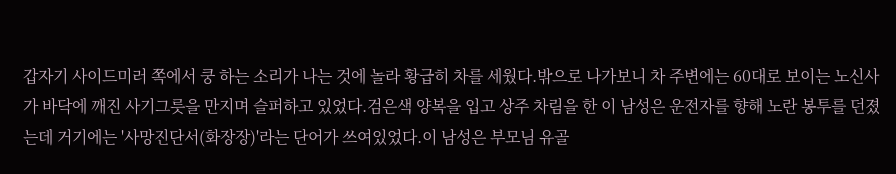갑자기 사이드미러 쪽에서 쿵 하는 소리가 나는 것에 놀라 황급히 차를 세웠다.밖으로 나가보니 차 주변에는 60대로 보이는 노신사가 바닥에 깨진 사기그릇을 만지며 슬퍼하고 있었다.검은색 양복을 입고 상주 차림을 한 이 남성은 운전자를 향해 노란 봉투를 던졌는데 거기에는 '사망진단서(화장장)'라는 단어가 쓰여있었다.이 남성은 부모님 유골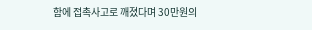함에 접촉사고로 깨졌다며 30만원의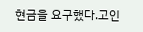현금을 요구했다.고인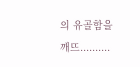의 유골함을 깨뜨..........